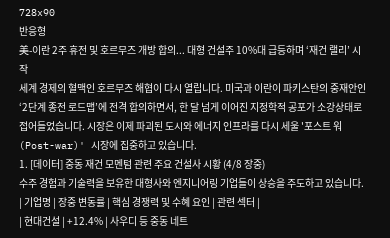728x90
반응형
美-이란 2주 휴전 및 호르무즈 개방 합의... 대형 건설주 10%대 급등하며 ‘재건 랠리’ 시작
세계 경제의 혈맥인 호르무즈 해협이 다시 열립니다. 미국과 이란이 파키스탄의 중재안인 ‘2단계 종전 로드맵’에 전격 합의하면서, 한 달 넘게 이어진 지정학적 공포가 소강상태로 접어들었습니다. 시장은 이제 파괴된 도시와 에너지 인프라를 다시 세울 '포스트 워(Post-war)' 시장에 집중하고 있습니다.
1. [데이터] 중동 재건 모멘텀 관련 주요 건설사 시황 (4/8 장중)
수주 경험과 기술력을 보유한 대형사와 엔지니어링 기업들이 상승을 주도하고 있습니다.
| 기업명 | 장중 변동률 | 핵심 경쟁력 및 수혜 요인 | 관련 섹터 |
| 현대건설 | +12.4% | 사우디 등 중동 네트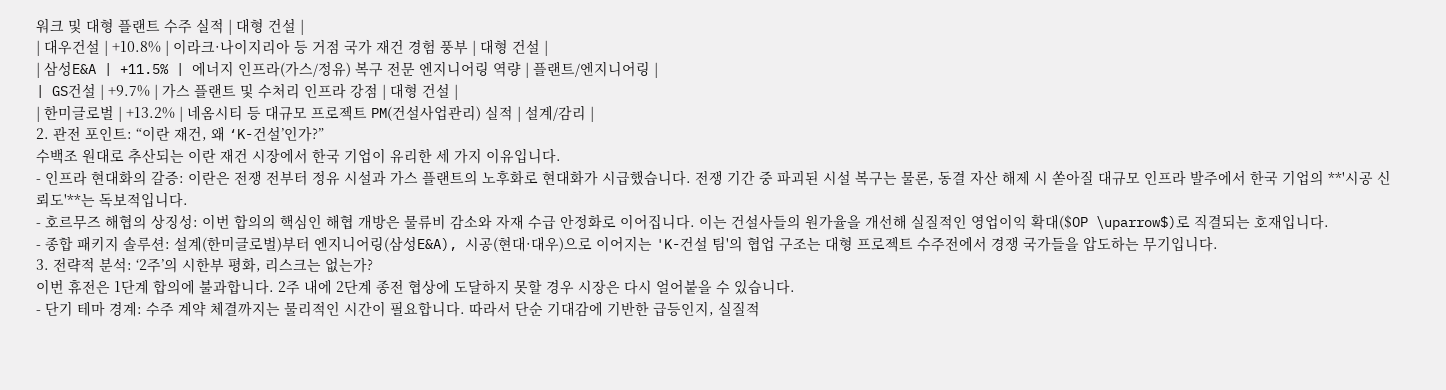워크 및 대형 플랜트 수주 실적 | 대형 건설 |
| 대우건설 | +10.8% | 이라크·나이지리아 등 거점 국가 재건 경험 풍부 | 대형 건설 |
| 삼성E&A | +11.5% | 에너지 인프라(가스/정유) 복구 전문 엔지니어링 역량 | 플랜트/엔지니어링 |
| GS건설 | +9.7% | 가스 플랜트 및 수처리 인프라 강점 | 대형 건설 |
| 한미글로벌 | +13.2% | 네옴시티 등 대규모 프로젝트 PM(건설사업관리) 실적 | 설계/감리 |
2. 관전 포인트: “이란 재건, 왜 ‘K-건설’인가?”
수백조 원대로 추산되는 이란 재건 시장에서 한국 기업이 유리한 세 가지 이유입니다.
- 인프라 현대화의 갈증: 이란은 전쟁 전부터 정유 시설과 가스 플랜트의 노후화로 현대화가 시급했습니다. 전쟁 기간 중 파괴된 시설 복구는 물론, 동결 자산 해제 시 쏟아질 대규모 인프라 발주에서 한국 기업의 **'시공 신뢰도'**는 독보적입니다.
- 호르무즈 해협의 상징성: 이번 합의의 핵심인 해협 개방은 물류비 감소와 자재 수급 안정화로 이어집니다. 이는 건설사들의 원가율을 개선해 실질적인 영업이익 확대($OP \uparrow$)로 직결되는 호재입니다.
- 종합 패키지 솔루션: 설계(한미글로벌)부터 엔지니어링(삼성E&A), 시공(현대·대우)으로 이어지는 'K-건설 팀'의 협업 구조는 대형 프로젝트 수주전에서 경쟁 국가들을 압도하는 무기입니다.
3. 전략적 분석: ‘2주’의 시한부 평화, 리스크는 없는가?
이번 휴전은 1단계 합의에 불과합니다. 2주 내에 2단계 종전 협상에 도달하지 못할 경우 시장은 다시 얼어붙을 수 있습니다.
- 단기 테마 경계: 수주 계약 체결까지는 물리적인 시간이 필요합니다. 따라서 단순 기대감에 기반한 급등인지, 실질적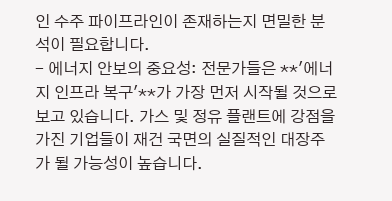인 수주 파이프라인이 존재하는지 면밀한 분석이 필요합니다.
- 에너지 안보의 중요성: 전문가들은 **'에너지 인프라 복구'**가 가장 먼저 시작될 것으로 보고 있습니다. 가스 및 정유 플랜트에 강점을 가진 기업들이 재건 국면의 실질적인 대장주가 될 가능성이 높습니다.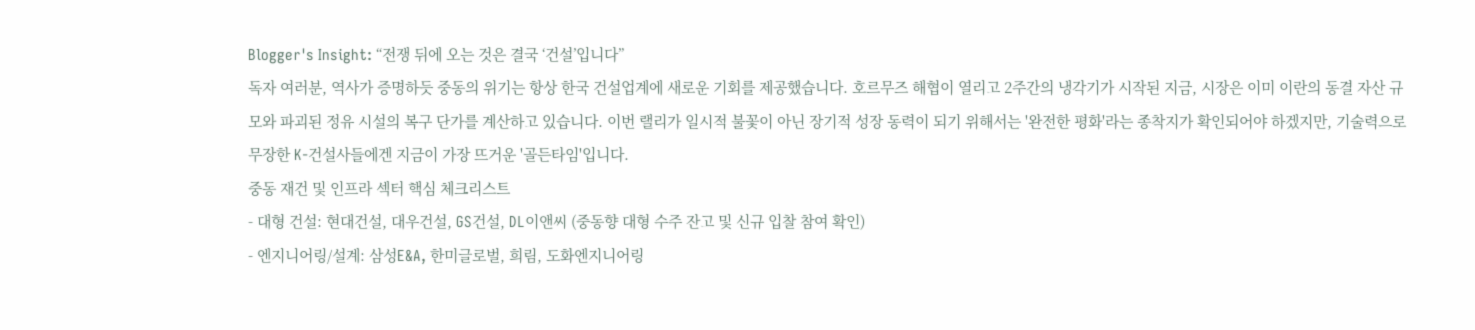Blogger's Insight: “전쟁 뒤에 오는 것은 결국 ‘건설’입니다”
독자 여러분, 역사가 증명하듯 중동의 위기는 항상 한국 건설업계에 새로운 기회를 제공했습니다. 호르무즈 해협이 열리고 2주간의 냉각기가 시작된 지금, 시장은 이미 이란의 동결 자산 규모와 파괴된 정유 시설의 복구 단가를 계산하고 있습니다. 이번 랠리가 일시적 불꽃이 아닌 장기적 성장 동력이 되기 위해서는 '완전한 평화'라는 종착지가 확인되어야 하겠지만, 기술력으로 무장한 K-건설사들에겐 지금이 가장 뜨거운 '골든타임'입니다.
중동 재건 및 인프라 섹터 핵심 체크리스트
- 대형 건설: 현대건설, 대우건설, GS건설, DL이앤씨 (중동향 대형 수주 잔고 및 신규 입찰 참여 확인)
- 엔지니어링/설계: 삼성E&A, 한미글로벌, 희림, 도화엔지니어링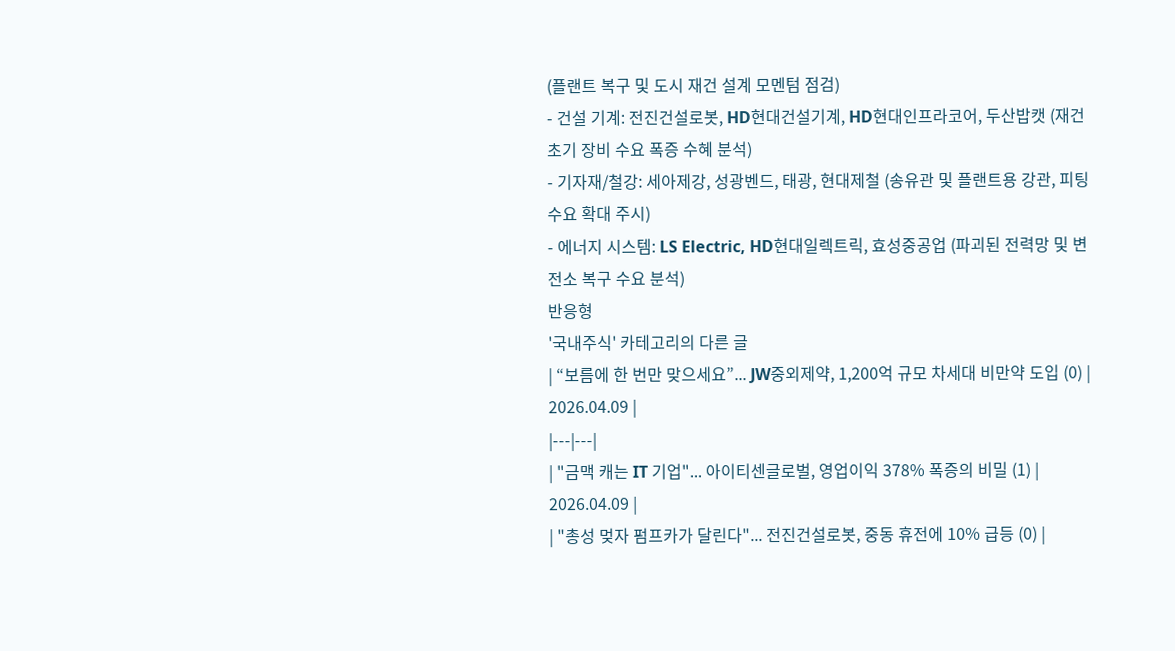(플랜트 복구 및 도시 재건 설계 모멘텀 점검)
- 건설 기계: 전진건설로봇, HD현대건설기계, HD현대인프라코어, 두산밥캣 (재건 초기 장비 수요 폭증 수혜 분석)
- 기자재/철강: 세아제강, 성광벤드, 태광, 현대제철 (송유관 및 플랜트용 강관, 피팅 수요 확대 주시)
- 에너지 시스템: LS Electric, HD현대일렉트릭, 효성중공업 (파괴된 전력망 및 변전소 복구 수요 분석)
반응형
'국내주식' 카테고리의 다른 글
| “보름에 한 번만 맞으세요”... JW중외제약, 1,200억 규모 차세대 비만약 도입 (0) | 2026.04.09 |
|---|---|
| "금맥 캐는 IT 기업"... 아이티센글로벌, 영업이익 378% 폭증의 비밀 (1) | 2026.04.09 |
| "총성 멎자 펌프카가 달린다"... 전진건설로봇, 중동 휴전에 10% 급등 (0) |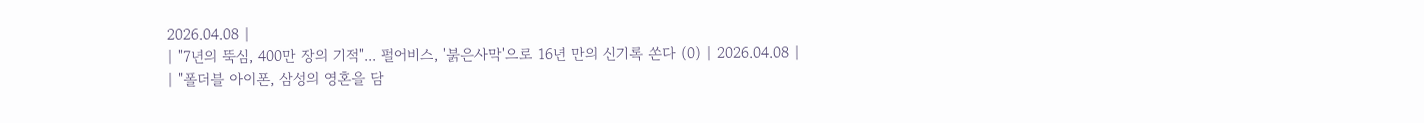2026.04.08 |
| "7년의 뚝심, 400만 장의 기적"... 펄어비스, '붉은사막'으로 16년 만의 신기록 쏜다 (0) | 2026.04.08 |
| "폴더블 아이폰, 삼성의 영혼을 담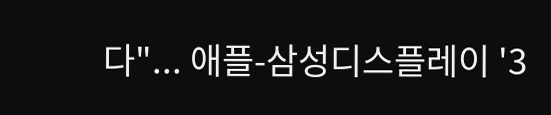다"... 애플-삼성디스플레이 '3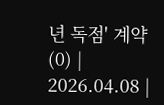년 독점' 계약 (0) | 2026.04.08 |